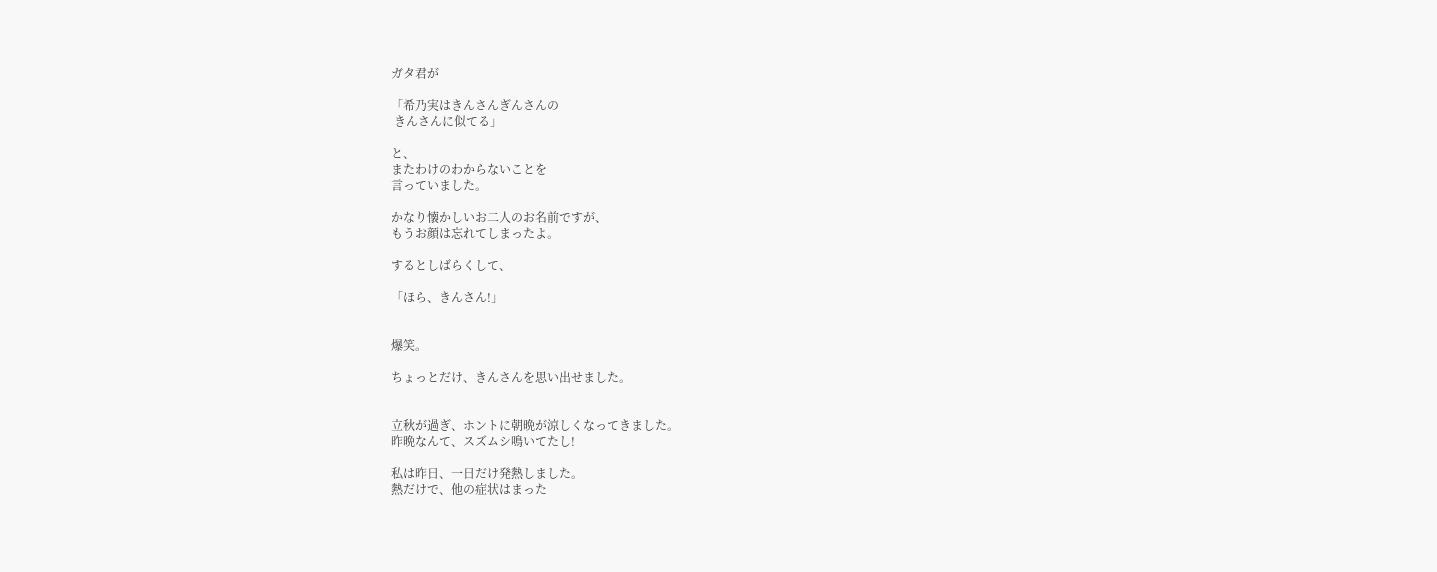ガタ君が

「希乃実はきんさんぎんさんの
 きんさんに似てる」

と、
またわけのわからないことを
言っていました。

かなり懐かしいお二人のお名前ですが、
もうお顔は忘れてしまったよ。

するとしばらくして、

「ほら、きんさん!」


爆笑。

ちょっとだけ、きんさんを思い出せました。


立秋が過ぎ、ホントに朝晩が涼しくなってきました。
昨晩なんて、スズムシ鳴いてたし!

私は昨日、一日だけ発熱しました。
熱だけで、他の症状はまった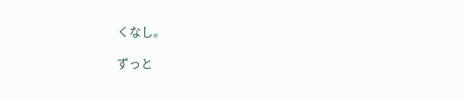くなし。

ずっと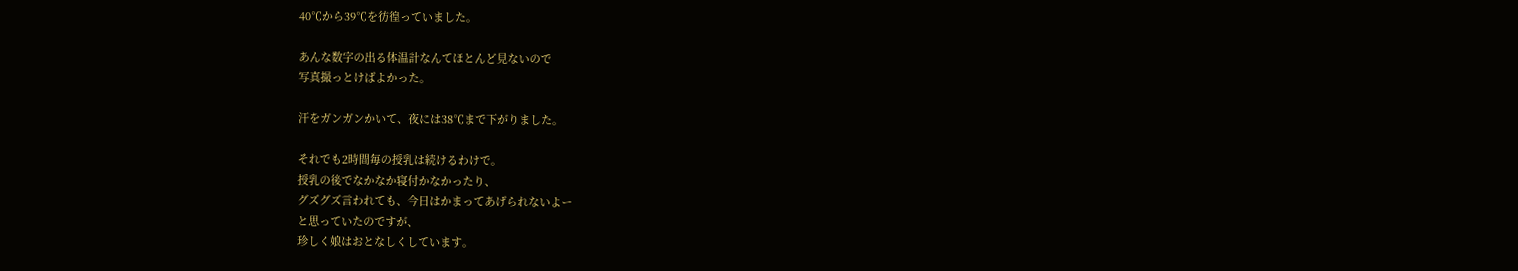40℃から39℃を彷徨っていました。

あんな数字の出る体温計なんてほとんど見ないので
写真撮っとけばよかった。

汗をガンガンかいて、夜には38℃まで下がりました。

それでも2時間毎の授乳は続けるわけで。
授乳の後でなかなか寝付かなかったり、
グズグズ言われても、今日はかまってあげられないよー
と思っていたのですが、
珍しく娘はおとなしくしています。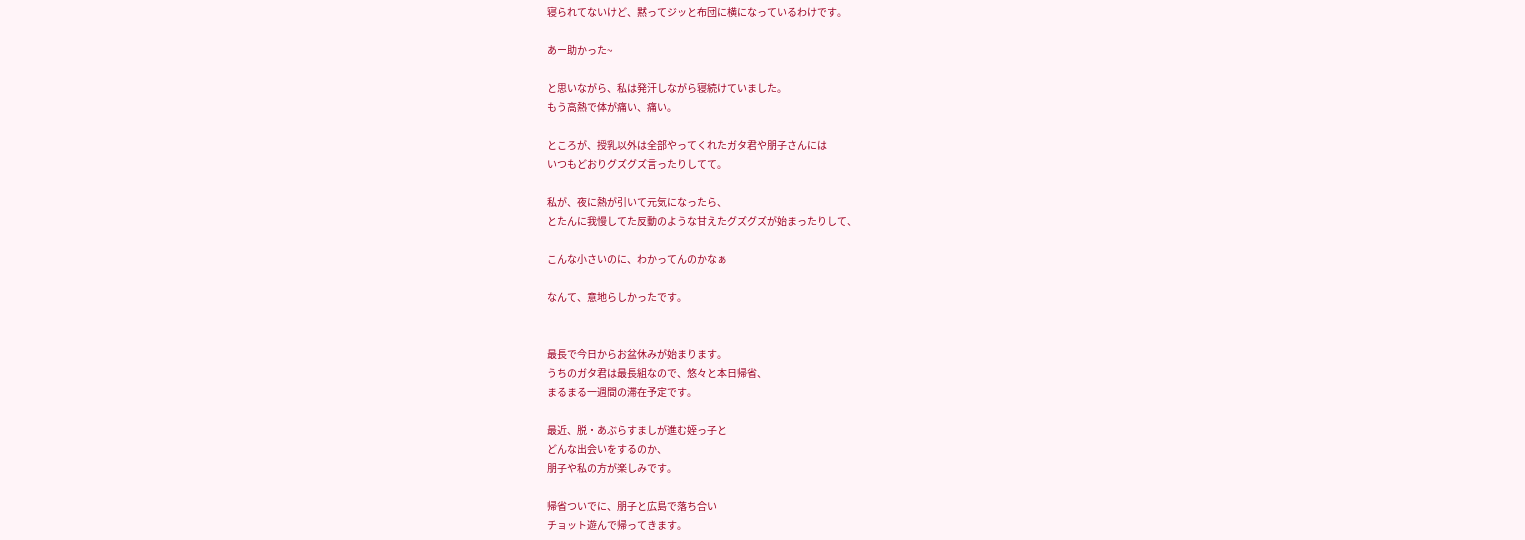寝られてないけど、黙ってジッと布団に横になっているわけです。

あー助かった~

と思いながら、私は発汗しながら寝続けていました。
もう高熱で体が痛い、痛い。

ところが、授乳以外は全部やってくれたガタ君や朋子さんには
いつもどおりグズグズ言ったりしてて。

私が、夜に熱が引いて元気になったら、
とたんに我慢してた反動のような甘えたグズグズが始まったりして、

こんな小さいのに、わかってんのかなぁ

なんて、意地らしかったです。


最長で今日からお盆休みが始まります。
うちのガタ君は最長組なので、悠々と本日帰省、
まるまる一週間の滞在予定です。

最近、脱・あぶらすましが進む姪っ子と
どんな出会いをするのか、
朋子や私の方が楽しみです。

帰省ついでに、朋子と広島で落ち合い
チョット遊んで帰ってきます。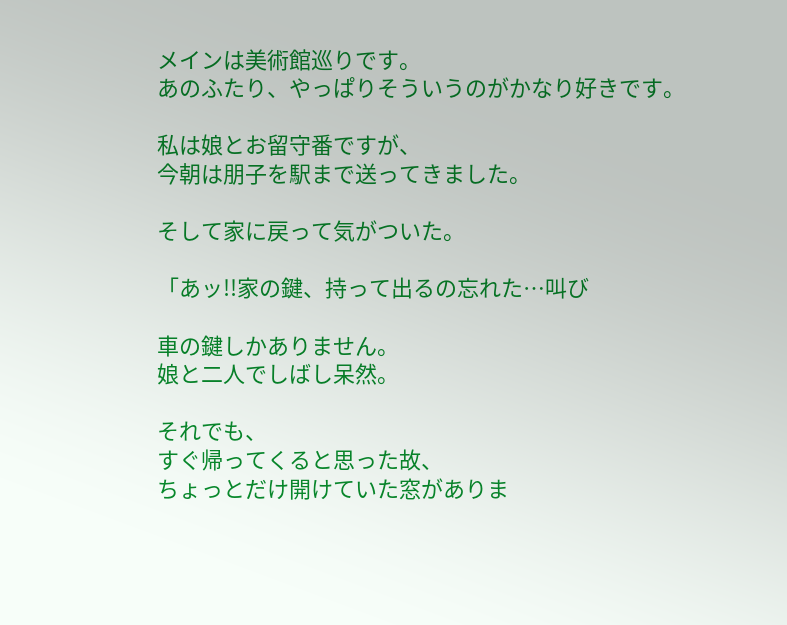メインは美術館巡りです。
あのふたり、やっぱりそういうのがかなり好きです。

私は娘とお留守番ですが、
今朝は朋子を駅まで送ってきました。

そして家に戻って気がついた。

「あッ!!家の鍵、持って出るの忘れた…叫び

車の鍵しかありません。
娘と二人でしばし呆然。

それでも、
すぐ帰ってくると思った故、
ちょっとだけ開けていた窓がありま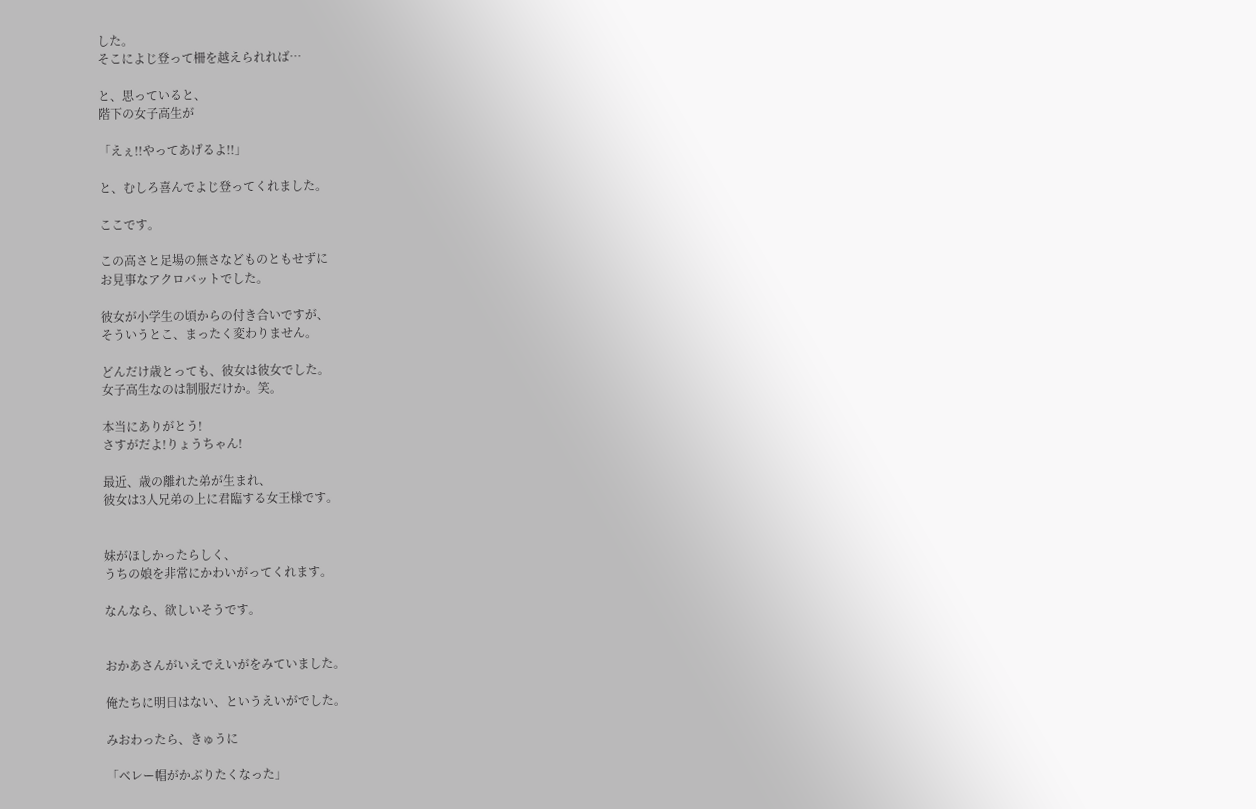した。
そこによじ登って柵を越えられれば…

と、思っていると、
階下の女子高生が

「えぇ!!やってあげるよ!!」

と、むしろ喜んでよじ登ってくれました。

ここです。

この高さと足場の無さなどものともせずに
お見事なアクロバットでした。

彼女が小学生の頃からの付き合いですが、
そういうとこ、まったく変わりません。

どんだけ歳とっても、彼女は彼女でした。
女子高生なのは制服だけか。笑。

本当にありがとう!
さすがだよ!りょうちゃん!

最近、歳の離れた弟が生まれ、
彼女は3人兄弟の上に君臨する女王様です。


妹がほしかったらしく、
うちの娘を非常にかわいがってくれます。

なんなら、欲しいそうです。


おかあさんがいえでえいがをみていました。

俺たちに明日はない、というえいがでした。

みおわったら、きゅうに

「ベレー帽がかぶりたくなった」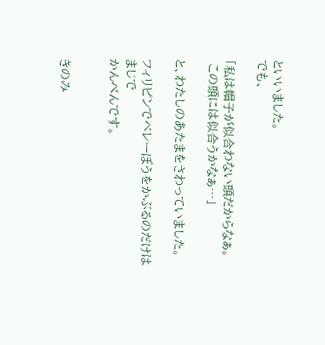といいました。
でも、

「私は帽子が似合わない頭だからなぁ。
 この頭には似合うかなぁ…」

と、わたしのあたまをさわっていました。

フィリピンでベレーぼうをかぶるのだけは
まじで
かんべんです。


きのみ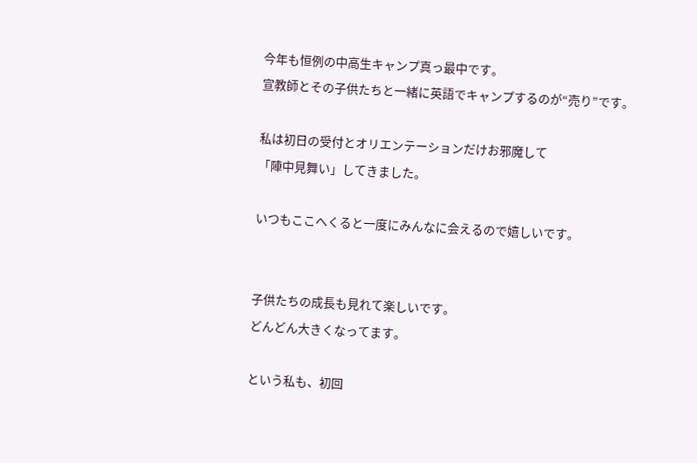今年も恒例の中高生キャンプ真っ最中です。
宣教師とその子供たちと一緒に英語でキャンプするのが“売り”です。

私は初日の受付とオリエンテーションだけお邪魔して
「陣中見舞い」してきました。

いつもここへくると一度にみんなに会えるので嬉しいです。


子供たちの成長も見れて楽しいです。
どんどん大きくなってます。

という私も、初回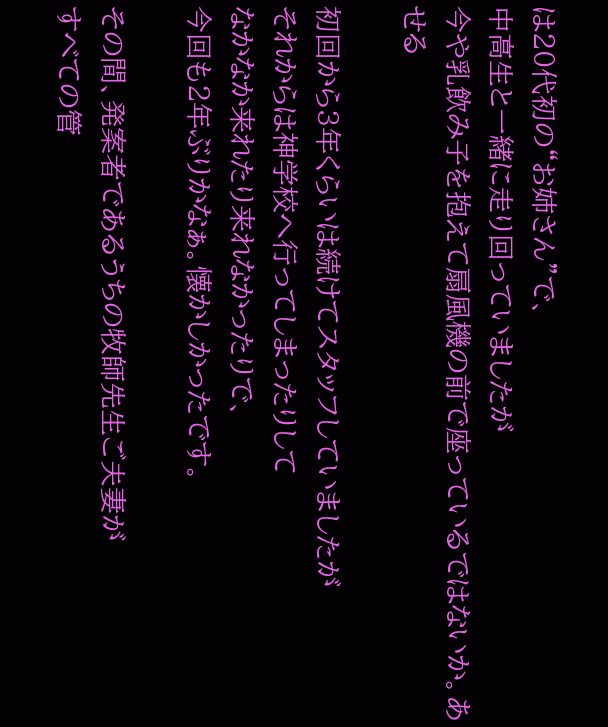は20代初の“お姉さん”で、
中高生と一緒に走り回っていましたが
今や乳飲み子を抱えて扇風機の前で座っているではないか。あせる

初回から3年くらいは続けてスタッフしていましたが
それからは神学校へ行ってしまったりして
なかなか来れたり来れなかったりで、
今回も2年ぶりかなぁ。懐かしかったです。

その間、発案者であるうちの牧師先生ご夫妻が
すべての管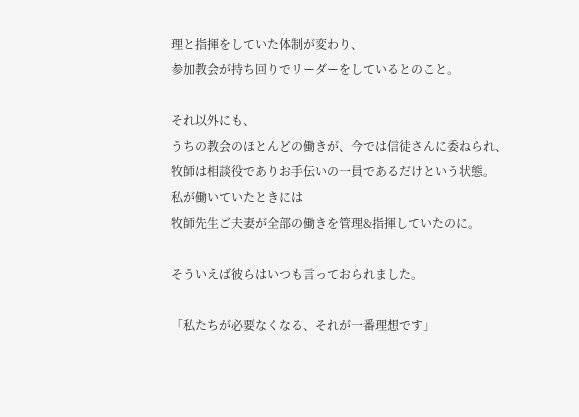理と指揮をしていた体制が変わり、
参加教会が持ち回りでリーダーをしているとのこと。

それ以外にも、
うちの教会のほとんどの働きが、今では信徒さんに委ねられ、
牧師は相談役でありお手伝いの一員であるだけという状態。
私が働いていたときには
牧師先生ご夫妻が全部の働きを管理&指揮していたのに。

そういえば彼らはいつも言っておられました。

「私たちが必要なくなる、それが一番理想です」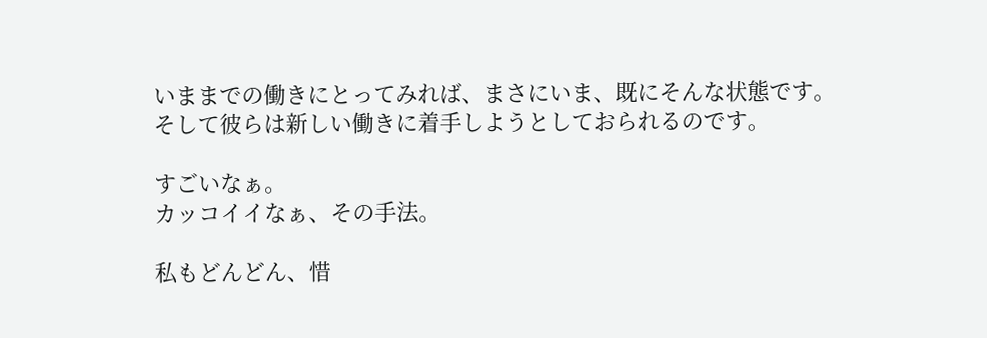いままでの働きにとってみれば、まさにいま、既にそんな状態です。
そして彼らは新しい働きに着手しようとしておられるのです。

すごいなぁ。
カッコイイなぁ、その手法。

私もどんどん、惜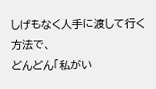しげもなく人手に渡して行く方法で、
どんどん「私がい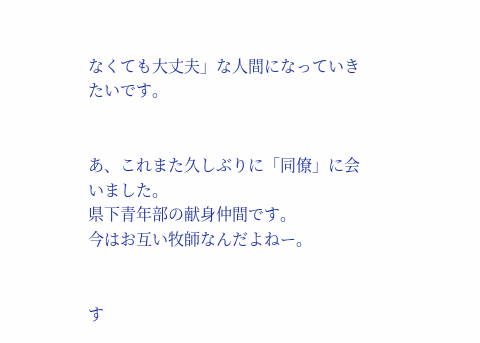なくても大丈夫」な人間になっていきたいです。


あ、これまた久しぶりに「同僚」に会いました。
県下青年部の献身仲間です。
今はお互い牧師なんだよねー。


す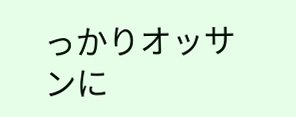っかりオッサンに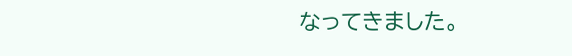なってきました。